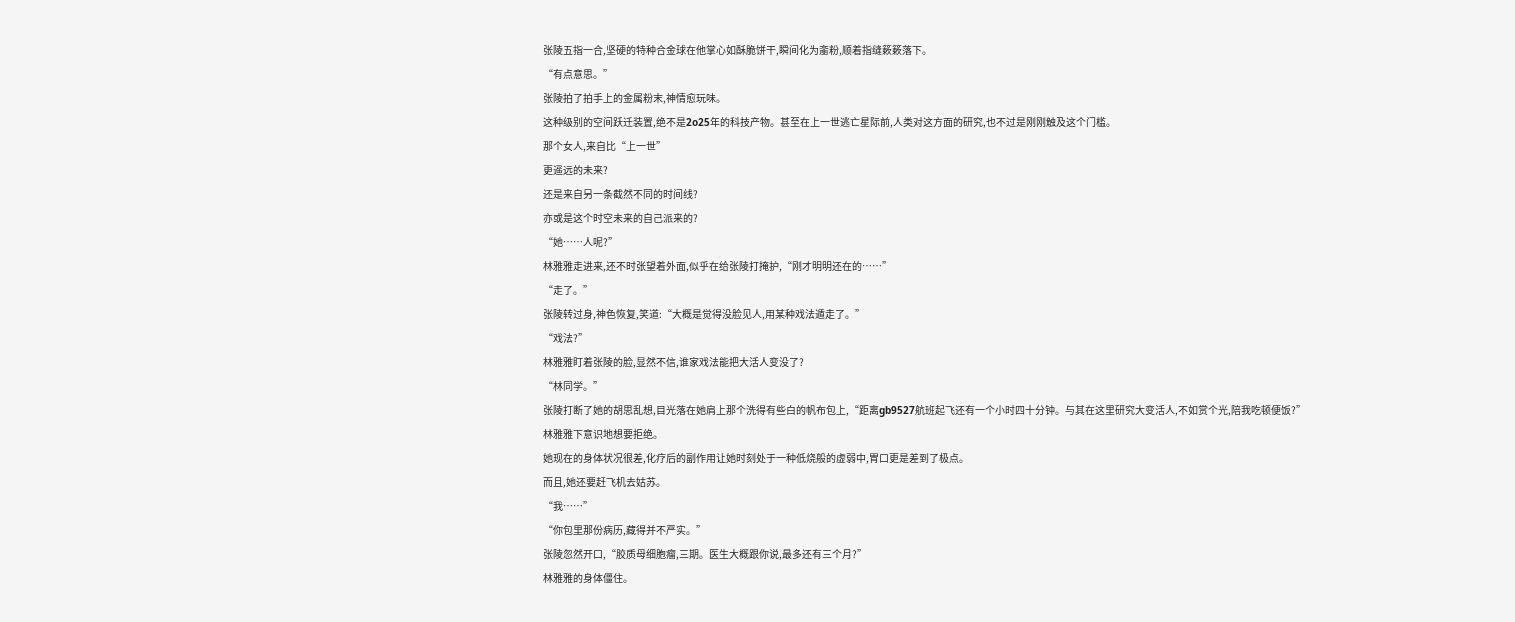张陵五指一合,坚硬的特种合金球在他掌心如酥脆饼干,瞬间化为齑粉,顺着指缝簌簌落下。
“有点意思。”
张陵拍了拍手上的金属粉末,神情愈玩味。
这种级别的空间跃迁装置,绝不是2o25年的科技产物。甚至在上一世逃亡星际前,人类对这方面的研究,也不过是刚刚触及这个门槛。
那个女人,来自比“上一世”
更遥远的未来?
还是来自另一条截然不同的时间线?
亦或是这个时空未来的自己派来的?
“她……人呢?”
林雅雅走进来,还不时张望着外面,似乎在给张陵打掩护,“刚才明明还在的……”
“走了。”
张陵转过身,神色恢复,笑道:“大概是觉得没脸见人,用某种戏法遁走了。”
“戏法?”
林雅雅盯着张陵的脸,显然不信,谁家戏法能把大活人变没了?
“林同学。”
张陵打断了她的胡思乱想,目光落在她肩上那个洗得有些白的帆布包上,“距离gb9527航班起飞还有一个小时四十分钟。与其在这里研究大变活人,不如赏个光,陪我吃顿便饭?”
林雅雅下意识地想要拒绝。
她现在的身体状况很差,化疗后的副作用让她时刻处于一种低烧般的虚弱中,胃口更是差到了极点。
而且,她还要赶飞机去姑苏。
“我……”
“你包里那份病历,藏得并不严实。”
张陵忽然开口,“胶质母细胞瘤,三期。医生大概跟你说,最多还有三个月?”
林雅雅的身体僵住。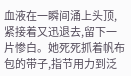血液在一瞬间涌上头顶,紧接着又迅退去,留下一片惨白。她死死抓着帆布包的带子,指节用力到泛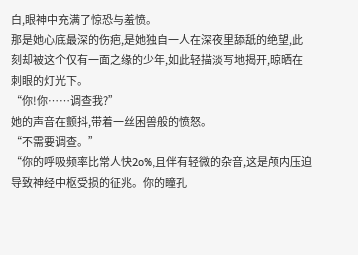白,眼神中充满了惊恐与羞愤。
那是她心底最深的伤疤,是她独自一人在深夜里舔舐的绝望,此刻却被这个仅有一面之缘的少年,如此轻描淡写地揭开,晾晒在刺眼的灯光下。
“你!你……调查我?”
她的声音在颤抖,带着一丝困兽般的愤怒。
“不需要调查。”
“你的呼吸频率比常人快2o%,且伴有轻微的杂音,这是颅内压迫导致神经中枢受损的征兆。你的瞳孔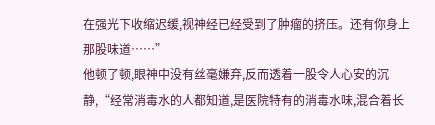在强光下收缩迟缓,视神经已经受到了肿瘤的挤压。还有你身上那股味道……”
他顿了顿,眼神中没有丝毫嫌弃,反而透着一股令人心安的沉静,“经常消毒水的人都知道,是医院特有的消毒水味,混合着长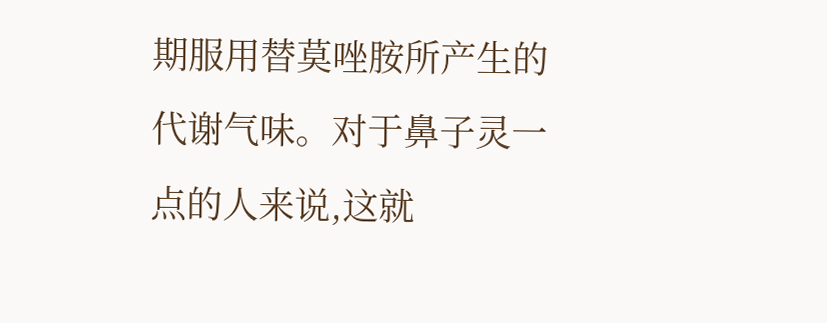期服用替莫唑胺所产生的代谢气味。对于鼻子灵一点的人来说,这就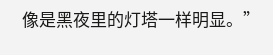像是黑夜里的灯塔一样明显。”